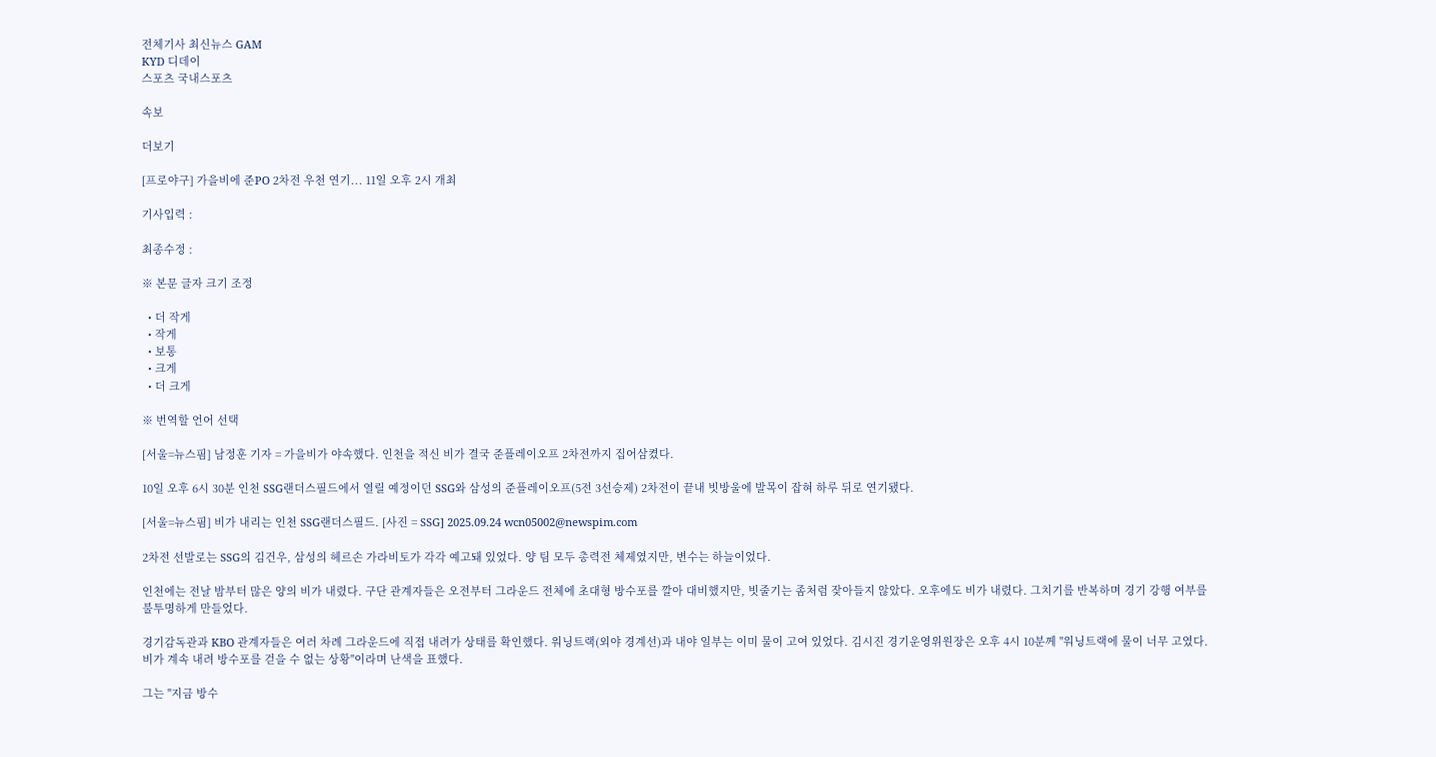전체기사 최신뉴스 GAM
KYD 디데이
스포츠 국내스포츠

속보

더보기

[프로야구] 가을비에 준PO 2차전 우천 연기... 11일 오후 2시 개최

기사입력 :

최종수정 :

※ 본문 글자 크기 조정

  • 더 작게
  • 작게
  • 보통
  • 크게
  • 더 크게

※ 번역할 언어 선택

[서울=뉴스핌] 남정훈 기자 = 가을비가 야속했다. 인천을 적신 비가 결국 준플레이오프 2차전까지 집어삼켰다.

10일 오후 6시 30분 인천 SSG랜더스필드에서 열릴 예정이던 SSG와 삼성의 준플레이오프(5전 3선승제) 2차전이 끝내 빗방울에 발목이 잡혀 하루 뒤로 연기됐다.

[서울=뉴스핌] 비가 내리는 인천 SSG랜더스필드. [사진 = SSG] 2025.09.24 wcn05002@newspim.com

2차전 선발로는 SSG의 김건우, 삼성의 헤르손 가라비토가 각각 예고돼 있었다. 양 팀 모두 총력전 체제였지만, 변수는 하늘이었다.

인천에는 전날 밤부터 많은 양의 비가 내렸다. 구단 관계자들은 오전부터 그라운드 전체에 초대형 방수포를 깔아 대비했지만, 빗줄기는 좀처럼 잦아들지 않았다. 오후에도 비가 내렸다. 그치기를 반복하며 경기 강행 여부를 불투명하게 만들었다.

경기감독관과 KBO 관계자들은 여러 차례 그라운드에 직접 내려가 상태를 확인했다. 워닝트랙(외야 경계선)과 내야 일부는 이미 물이 고여 있었다. 김시진 경기운영위원장은 오후 4시 10분께 "워닝트랙에 물이 너무 고였다. 비가 계속 내려 방수포를 걷을 수 없는 상황"이라며 난색을 표했다.

그는 "지금 방수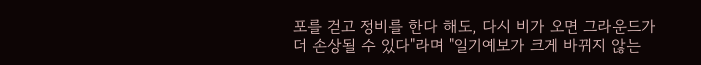포를 걷고 정비를 한다 해도, 다시 비가 오면 그라운드가 더 손상될 수 있다"라며 "일기예보가 크게 바뀌지 않는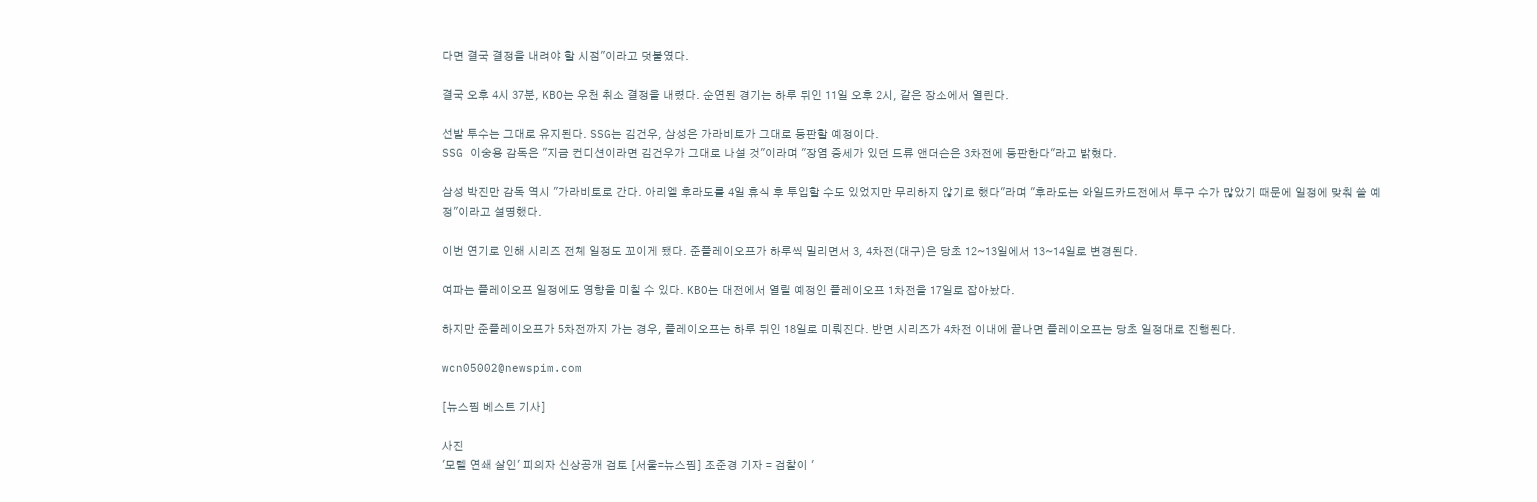다면 결국 결정을 내려야 할 시점"이라고 덧붙였다.

결국 오후 4시 37분, KBO는 우천 취소 결정을 내렸다. 순연된 경기는 하루 뒤인 11일 오후 2시, 같은 장소에서 열린다.

선발 투수는 그대로 유지된다. SSG는 김건우, 삼성은 가라비토가 그대로 등판할 예정이다.
SSG 이숭용 감독은 "지금 컨디션이라면 김건우가 그대로 나설 것"이라며 "장염 증세가 있던 드류 앤더슨은 3차전에 등판한다"라고 밝혔다.

삼성 박진만 감독 역시 "가라비토로 간다. 아리엘 후라도를 4일 휴식 후 투입할 수도 있었지만 무리하지 않기로 했다"라며 "후라도는 와일드카드전에서 투구 수가 많았기 때문에 일정에 맞춰 쓸 예정"이라고 설명했다.

이번 연기로 인해 시리즈 전체 일정도 꼬이게 됐다. 준플레이오프가 하루씩 밀리면서 3, 4차전(대구)은 당초 12~13일에서 13~14일로 변경된다.

여파는 플레이오프 일정에도 영향을 미칠 수 있다. KBO는 대전에서 열릴 예정인 플레이오프 1차전을 17일로 잡아놨다.

하지만 준플레이오프가 5차전까지 가는 경우, 플레이오프는 하루 뒤인 18일로 미뤄진다. 반면 시리즈가 4차전 이내에 끝나면 플레이오프는 당초 일정대로 진행된다.

wcn05002@newspim.com

[뉴스핌 베스트 기사]

사진
'모텔 연쇄 살인' 피의자 신상공개 검토 [서울=뉴스핌] 조준경 기자 = 검찰이 '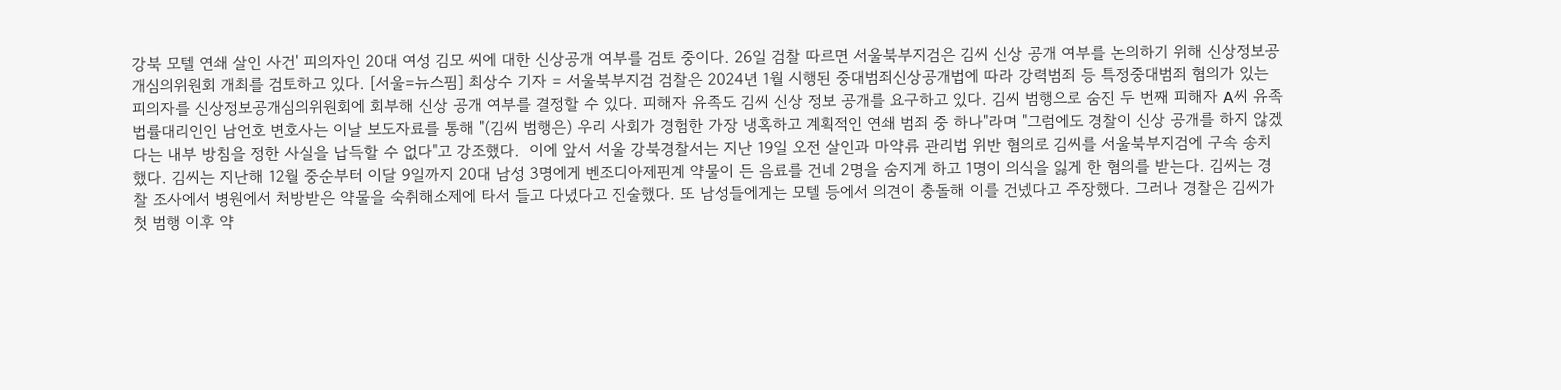강북 모텔 연쇄 살인 사건' 피의자인 20대 여성 김모 씨에 대한 신상공개 여부를 검토 중이다. 26일 검찰 따르면 서울북부지검은 김씨 신상 공개 여부를 논의하기 위해 신상정보공개심의위원회 개최를 검토하고 있다. [서울=뉴스핌] 최상수 기자 = 서울북부지검 검찰은 2024년 1월 시행된 중대범죄신상공개법에 따라 강력범죄 등 특정중대범죄 혐의가 있는 피의자를 신상정보공개심의위원회에 회부해 신상 공개 여부를 결정할 수 있다. 피해자 유족도 김씨 신상 정보 공개를 요구하고 있다. 김씨 범행으로 숨진 두 번째 피해자 A씨 유족 법률대리인인 남언호 변호사는 이날 보도자료를 통해 "(김씨 범행은) 우리 사회가 경험한 가장 냉혹하고 계획적인 연쇄 범죄 중 하나"라며 "그럼에도 경찰이 신상 공개를 하지 않겠다는 내부 방침을 정한 사실을 납득할 수 없다"고 강조했다.  이에 앞서 서울 강북경찰서는 지난 19일 오전 살인과 마약류 관리법 위반 혐의로 김씨를 서울북부지검에 구속 송치했다. 김씨는 지난해 12월 중순부터 이달 9일까지 20대 남성 3명에게 벤조디아제핀계 약물이 든 음료를 건네 2명을 숨지게 하고 1명이 의식을 잃게 한 혐의를 받는다. 김씨는 경찰 조사에서 병원에서 처방받은 약물을 숙취해소제에 타서 들고 다녔다고 진술했다. 또 남성들에게는 모텔 등에서 의견이 충돌해 이를 건넸다고 주장했다. 그러나 경찰은 김씨가 첫 범행 이후 약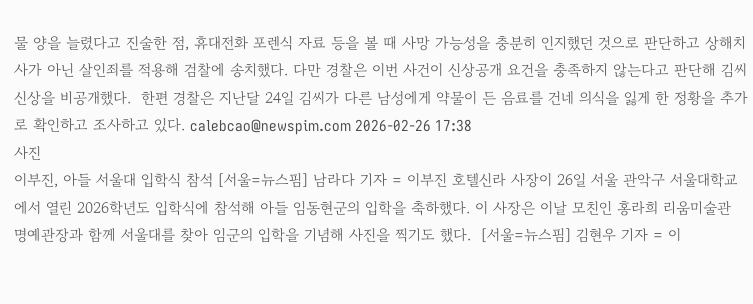물 양을 늘렸다고 진술한 점, 휴대전화 포렌식 자료 등을 볼 때 사망 가능성을 충분히 인지했던 것으로 판단하고 상해치사가 아닌 살인죄를 적용해 검찰에 송치했다. 다만 경찰은 이번 사건이 신상공개 요건을 충족하지 않는다고 판단해 김씨 신상을 비공개했다.  한편 경찰은 지난달 24일 김씨가 다른 남성에게 약물이 든 음료를 건네 의식을 잃게 한 정황을 추가로 확인하고 조사하고 있다. calebcao@newspim.com 2026-02-26 17:38
사진
이부진, 아들 서울대 입학식 참석 [서울=뉴스핌] 남라다 기자 = 이부진 호텔신라 사장이 26일 서울 관악구 서울대학교에서 열린 2026학년도 입학식에 참석해 아들 임동현군의 입학을 축하했다. 이 사장은 이날 모친인 홍라희 리움미술관 명예관장과 함께 서울대를 찾아 임군의 입학을 기념해 사진을 찍기도 했다.  [서울=뉴스핌] 김현우 기자 = 이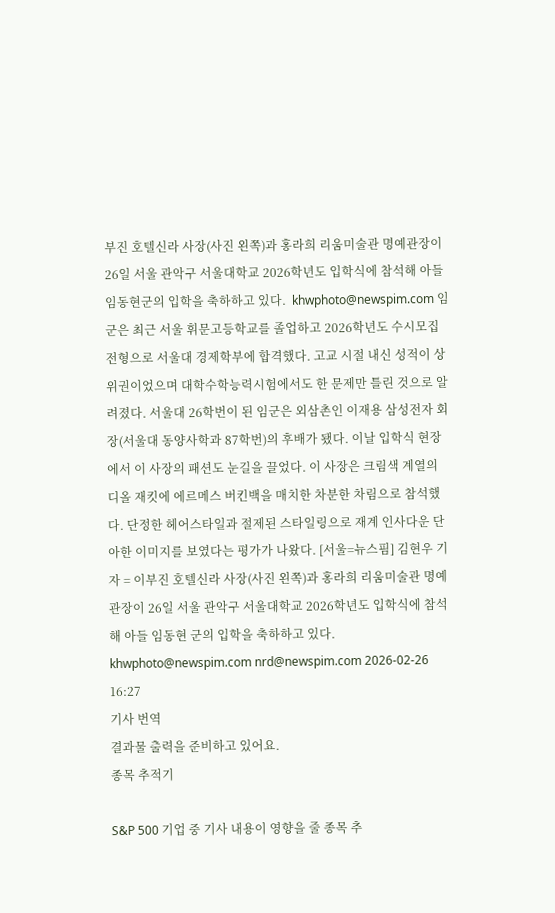부진 호텔신라 사장(사진 왼쪽)과 홍라희 리움미술관 명예관장이 26일 서울 관악구 서울대학교 2026학년도 입학식에 참석해 아들 임동현군의 입학을 축하하고 있다.  khwphoto@newspim.com 임군은 최근 서울 휘문고등학교를 졸업하고 2026학년도 수시모집 전형으로 서울대 경제학부에 합격했다. 고교 시절 내신 성적이 상위권이었으며 대학수학능력시험에서도 한 문제만 틀린 것으로 알려졌다. 서울대 26학번이 된 임군은 외삼촌인 이재용 삼성전자 회장(서울대 동양사학과 87학번)의 후배가 됐다. 이날 입학식 현장에서 이 사장의 패션도 눈길을 끌었다. 이 사장은 크림색 계열의 디올 재킷에 에르메스 버킨백을 매치한 차분한 차림으로 참석했다. 단정한 헤어스타일과 절제된 스타일링으로 재계 인사다운 단아한 이미지를 보였다는 평가가 나왔다. [서울=뉴스핌] 김현우 기자 = 이부진 호텔신라 사장(사진 왼쪽)과 홍라희 리움미술관 명예관장이 26일 서울 관악구 서울대학교 2026학년도 입학식에 참석해 아들 임동현 군의 입학을 축하하고 있다. khwphoto@newspim.com nrd@newspim.com 2026-02-26 16:27
기사 번역
결과물 출력을 준비하고 있어요.
종목 추적기

S&P 500 기업 중 기사 내용이 영향을 줄 종목 추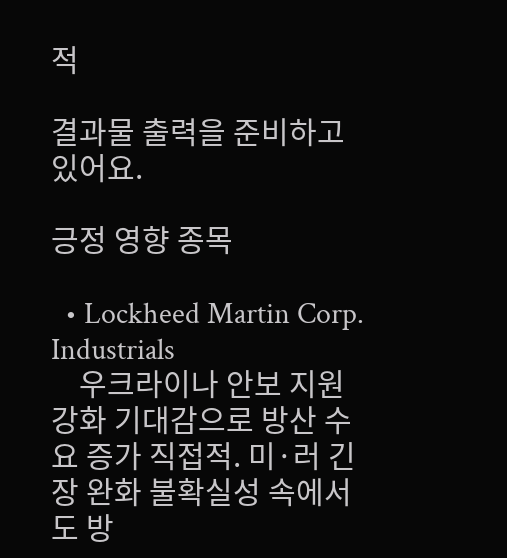적

결과물 출력을 준비하고 있어요.

긍정 영향 종목

  • Lockheed Martin Corp. Industrials
    우크라이나 안보 지원 강화 기대감으로 방산 수요 증가 직접적. 미·러 긴장 완화 불확실성 속에서도 방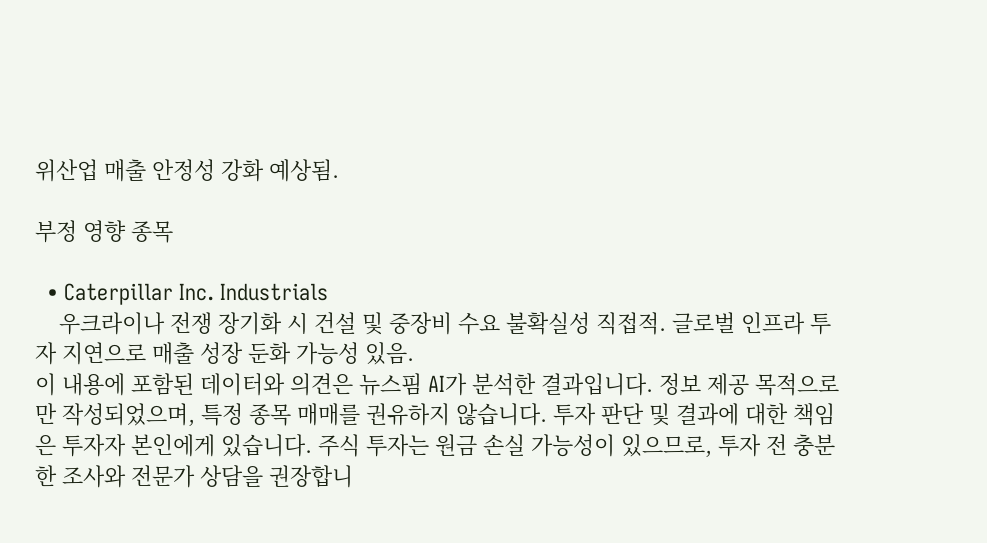위산업 매출 안정성 강화 예상됨.

부정 영향 종목

  • Caterpillar Inc. Industrials
    우크라이나 전쟁 장기화 시 건설 및 중장비 수요 불확실성 직접적. 글로벌 인프라 투자 지연으로 매출 성장 둔화 가능성 있음.
이 내용에 포함된 데이터와 의견은 뉴스핌 AI가 분석한 결과입니다. 정보 제공 목적으로만 작성되었으며, 특정 종목 매매를 권유하지 않습니다. 투자 판단 및 결과에 대한 책임은 투자자 본인에게 있습니다. 주식 투자는 원금 손실 가능성이 있으므로, 투자 전 충분한 조사와 전문가 상담을 권장합니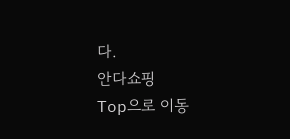다.
안다쇼핑
Top으로 이동